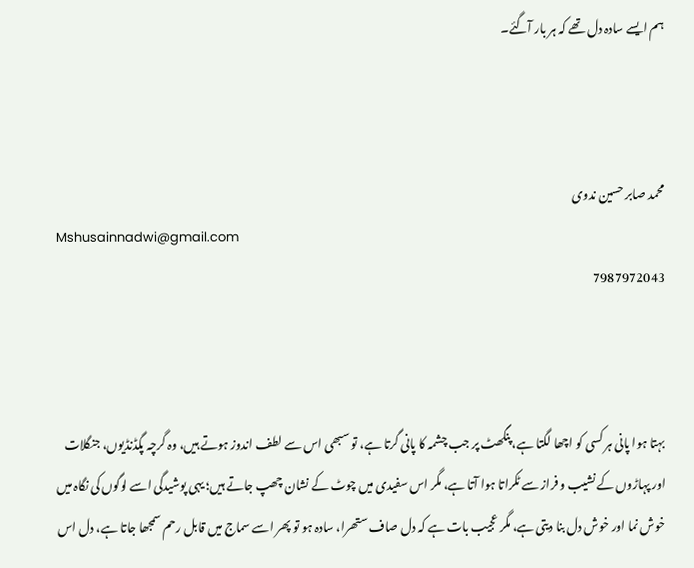ہم ایسے سادہ دل تھے کہ ہر بار آگئے۔



محمد صابر حسین ندوی
Mshusainnadwi@gmail.com
7987972043



بہتا ہوا پانی ہر کسی کو اچھا لگتا ہے، پنگھٹ پر جب چشمہ کا پانی گرتا ہے، تو سبھی اس سے لطف اندوز ہوتے ہیں، وہ گرچہ پگڈنڈیوں، جنگلات اور پہاڑوں کے نشیب و فراز سے ٹکراتا ہوا آتا ہے، مگر اس سفیدی میں چوٹ کے نشان چھپ جاتے ہیں؛ یہی پوشیدگی اسے لوگوں کی نگاہ میں خوش نما اور خوش دل بنا دیتی ہے، مگر عجیب بات ہے کہ دل صاف ستھرا، سادہ ہو تو پھر اسے سماج میں قابل رحم سمجھا جاتا ہے، دل اس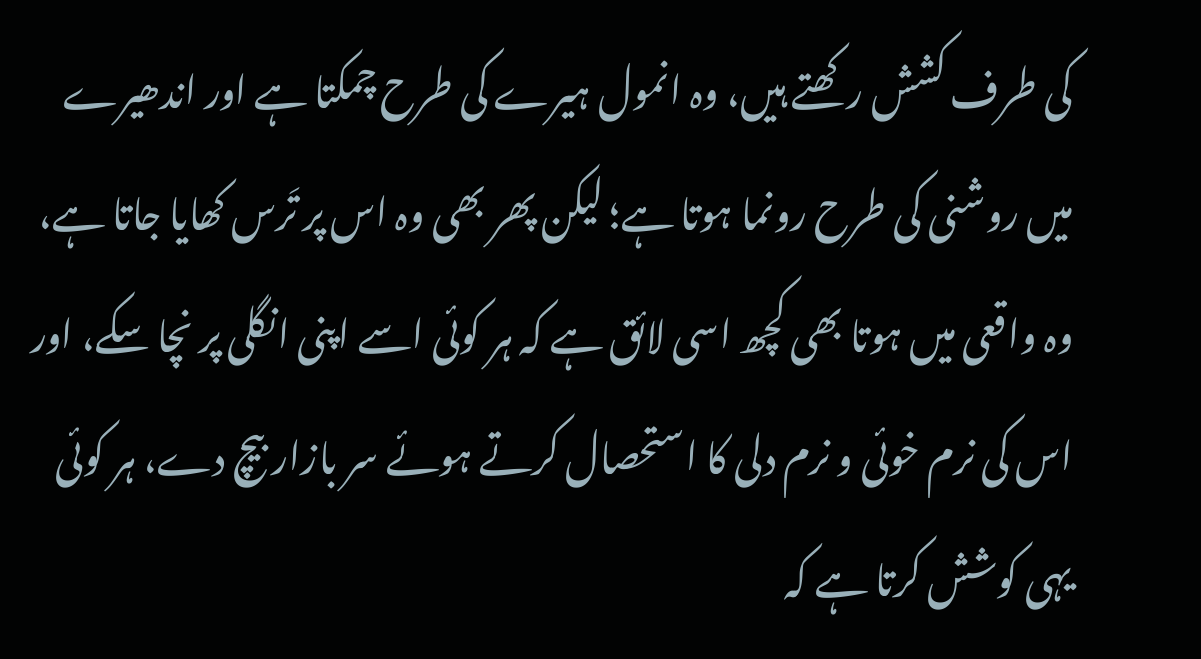کی طرف کشش رکھتے ہیں، وہ انمول ہیرے کی طرح چمکتا ہے اور اندھیرے میں روشنی کی طرح رونما ہوتا ہے؛ لیکن پھر بھی وہ اس پر تَرس کھایا جاتا ہے، وہ واقعی میں ہوتا بھی کچھ اسی لائق ہے کہ ہر کوئی اسے اپنی انگلی پر نچا سکے، اور اس کی نرم خوئی و نرم دلی کا استحصال کرتے ہوئے سر بازار بیچ دے، ہر کوئی یہی کوشش کرتا ہے کہ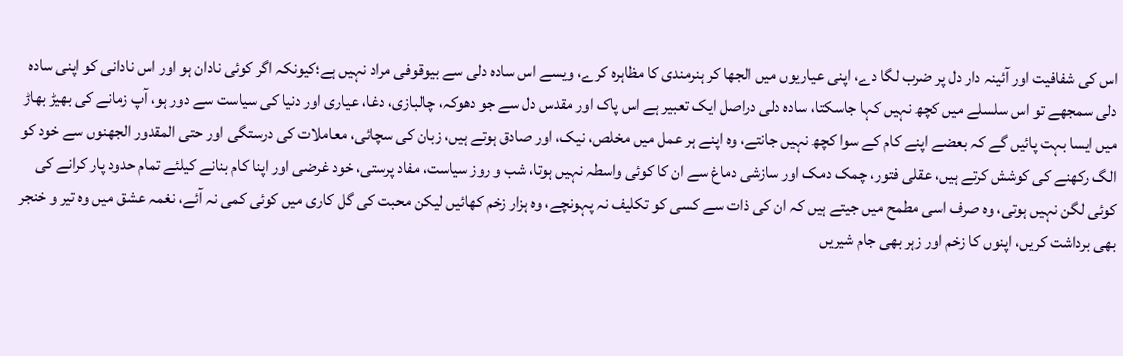اس کی شفافیت اور آئینہ دار دل پر ضرب لگا دے، اپنی عیاریوں میں الجھا کر ہنرمندی کا مظاہرہ کرے، ویسے اس سادہ دلی سے بیوقوفی مراد نہیں ہے؛کیونکہ اگر کوئی نادان ہو اور اس نادانی کو اپنی سادہ دلی سمجھے تو اس سلسلے میں کچھ نہیں کہا جاسکتا، سادہ دلی دراصل ایک تعبیر ہے اس پاک اور مقدس دل سے جو دھوکہ، چالبازی، دغا، عیاری اور دنیا کی سیاست سے دور ہو، آپ زمانے کی بھیڑ بھاڑ میں ایسا بہت پائیں گے کہ بعضے اپنے کام کے سوا کچھ نہیں جانتے، وہ اپنے ہر عمل میں مخلص، نیک، اور صادق ہوتے ہیں، زبان کی سچائی، معاملات کی درستگی اور حتی المقدور الجھنوں سے خود کو الگ رکھنے کی کوشش کرتے ہیں، عقلی فتور، چمک دمک اور سازشی دماغ سے ان کا کوئی واسطہ نہیں ہوتا، شب و روز سیاست، مفاد پرستی، خود غرضی اور اپنا کام بنانے کیلئے تمام حدود پار کرانے کی کوئی لگن نہیں ہوتی، وہ صرف اسی مطمح میں جیتے ہیں کہ ان کی ذات سے کسی کو تکلیف نہ پہونچے، وہ ہزار زخم کھائیں لیکن محبت کی گل کاری میں کوئی کمی نہ آئے، نغمہ عشق میں وہ تیر و خنجر بھی برداشت کریں، اپنوں کا زخم اور زہر بھی جام شیریں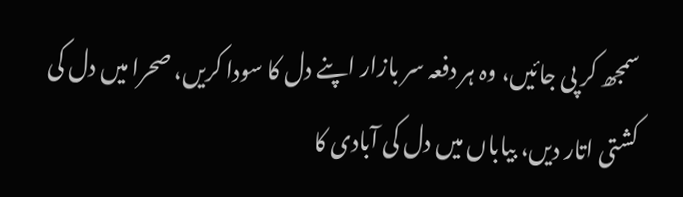سمجھ کر پی جائیں، وہ ہر دفعہ سر بازار اپنے دل کا سودا کریں، صحرا میں دل کی کشتی اتار دیں، بیاباں میں دل کی آبادی کا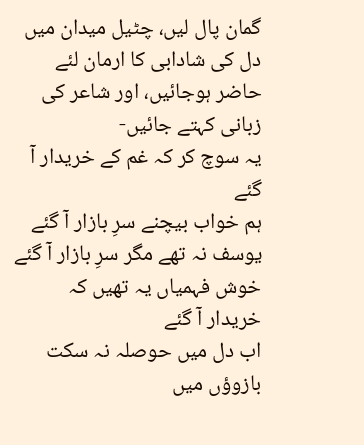گمان پال لیں، چٹیل میدان میں دل کی شادابی کا ارمان لئے حاضر ہوجائیں، اور شاعر کی زبانی کہتے جائیں-
یہ سوچ کر کہ غم کے خریدار آ گئے
ہم خواب بیچنے سرِ بازار آ گئے
یوسف نہ تھے مگر سرِ بازار آ گئے
خوش فہمیاں یہ تھیں کہ خریدار آ گئے
اب دل میں حوصلہ نہ سکت بازوؤں میں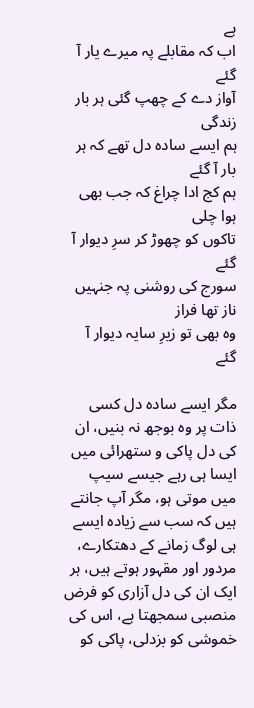ہے
اب کہ مقابلے پہ میرے یار آ گئے
آواز دے کے چھپ گئی ہر بار زندگی
ہم ایسے سادہ دل تھے کہ ہر بار آ گئے
ہم کج ادا چراغ کہ جب بھی ہوا چلی
تاکوں کو چھوڑ کر سرِ دیوار آ گئے
سورج کی روشنی پہ جنہیں ناز تھا فراز
وہ بھی تو زیرِ سایہ دیوار آ گئے

مگر ایسے سادہ دل کسی ذات پر وہ بوجھ نہ بنیں، ان کی دل پاکی و ستھرائی میں ایسا ہی رہے جیسے سیپ میں موتی ہو، مگر آپ جانتے ہیں کہ سب سے زیادہ ایسے ہی لوگ زمانے کے دھتکارے، مردور اور مقہور ہوتے ہیں، ہر ایک ان کی دل آزاری کو فرض منصبی سمجھتا ہے، اس کی خموشی کو بزدلی، پاکی کو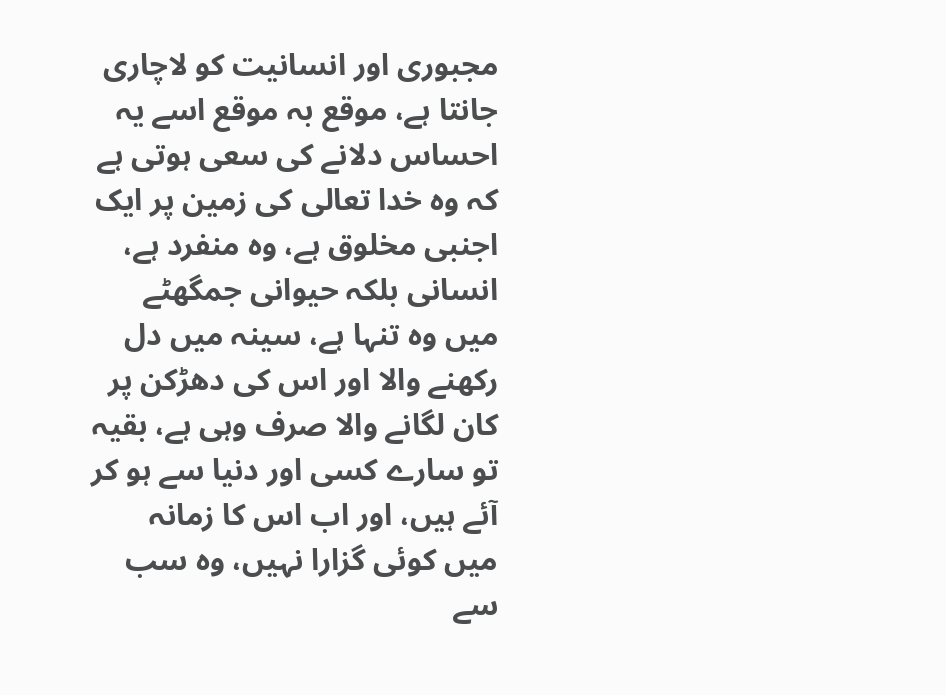مجبوری اور انسانیت کو لاچاری جانتا ہے، موقع بہ موقع اسے یہ احساس دلانے کی سعی ہوتی ہے کہ وہ خدا تعالی کی زمین پر ایک اجنبی مخلوق ہے، وہ منفرد ہے، انسانی بلکہ حیوانی جمگھٹے میں وہ تنہا ہے، سینہ میں دل رکھنے والا اور اس کی دھڑکن پر کان لگانے والا صرف وہی ہے، بقیہ تو سارے کسی اور دنیا سے ہو کر آئے ہیں، اور اب اس کا زمانہ میں کوئی گزارا نہیں، وہ سب سے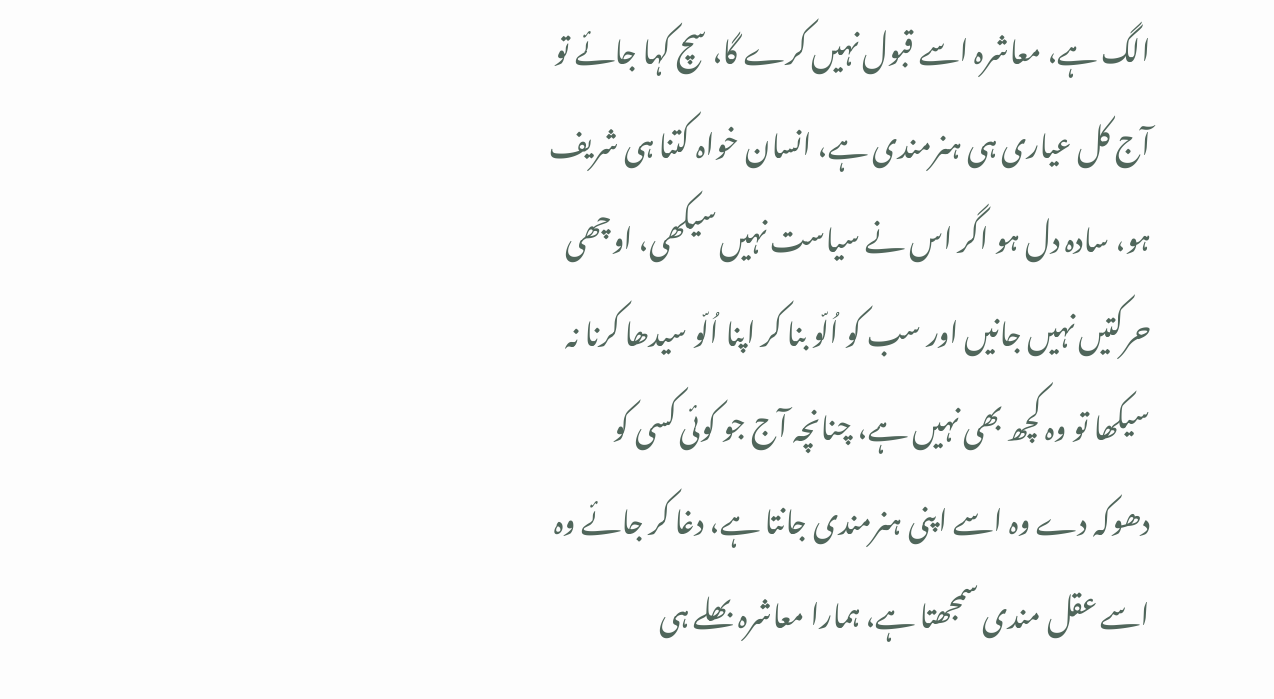الگ ہے، معاشرہ اسے قبول نہیں کرے گا، سچ کہا جائے تو آج کل عیاری ہی ہنرمندی ہے، انسان خواہ کتنا ہی شریف ہو، سادہ دل ہو اگر اس نے سیاست نہیں سیکھی، اوچھی حرکتیں نہیں جانیں اور سب کو اُلّو بنا کر اپنا اُلّو سیدھا کرنا نہ سیکھا تو وہ کچھ بھی نہیں ہے، چنانچہ آج جو کوئی کسی کو دھوکہ دے وہ اسے اپنی ہنرمندی جانتا ہے، دغا کر جائے وہ اسے عقل مندی سمجھتا ہے، ہمارا معاشرہ بھلے ہی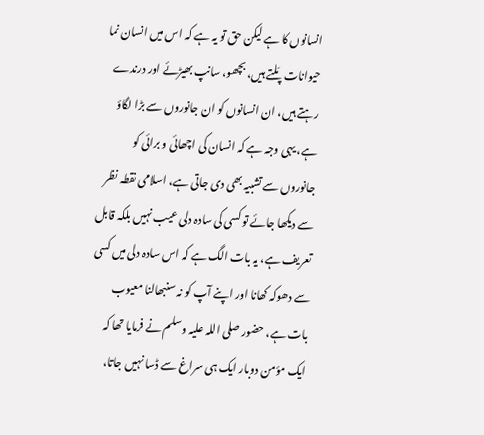انسانوں کا ہے لیکن حق تو یہ ہے کہ اس میں انسان نما حیوانات پَلتے ہیں، بچھو، سانپ بھیڑئے اور درندے رہتے ہیں، ان انسانوں کو ان جانوروں سے بڑا لگاؤ ہے، یہی وجہ ہے کہ انسان کی اچھائی و برائی کو جانوروں سے تشبیہ بھی دی جاتی ہے، اسلامی نقطہ نظر سے دیکھا جائے تو کسی کی سادہ دلی عیب نہیں بلکہ قابل تعریف ہے، یہ بات الگ ہے کہ اس سادہ دلی میں کسی سے دھوکہ کھانا اور اپنے آپ کو نہ سنبھالنا معیوب بات ہے، حضور صلی اللہ علیہ وسلم نے فرمایا تھا کہ ایک مؤمن دوبار ایک ہی سراغ سے ڈسا نہیں جاتا،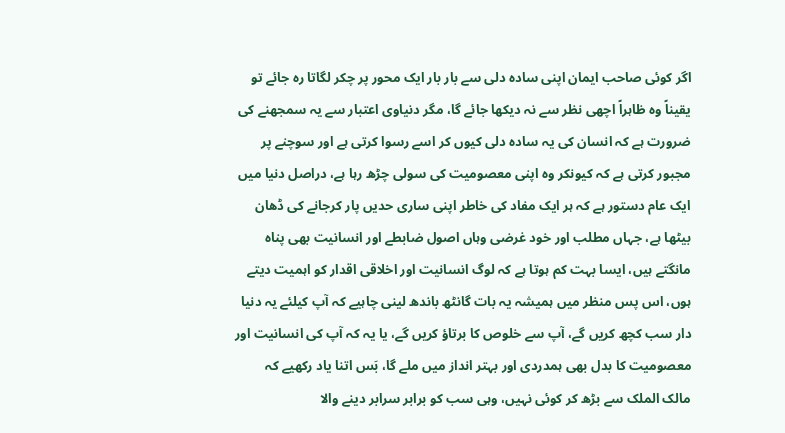اگر کوئی صاحب ایمان اپنی سادہ دلی سے بار بار ایک محور پر چکر لگاتا رہ جائے تو یقیناً وہ ظاہراً اچھی نظر سے نہ دیکھا جائے گا، مگر دنیاوی اعتبار سے یہ سمجھنے کی ضرورت ہے کہ انسان کی یہ سادہ دلی کیوں کر اسے رسوا کرتی ہے اور سوچنے پر مجبور کرتی ہے کہ کیونکر وہ اپنی معصومیت کی سولی چڑھ رہا ہے، دراصل دنیا میں ایک عام دستور ہے کہ ہر ایک مفاد کی خاطر اپنی ساری حدیں پار کرجانے کی ڈھان بیٹھا ہے، جہاں مطلب اور خود غرضی وہاں اصول ضابطے اور انسانیت بھی پناہ مانگتے ہیں، ایسا بہت کم ہوتا ہے کہ لوگ انسانیت اور اخلاقی اقدار کو اہمیت دیتے ہوں، اس پس منظر میں ہمیشہ یہ بات گانٹھ باندھ لینی چاہیے کہ آپ کیلئے یہ دنیا دار سب کچھ کریں گے، آپ سے خلوص کا برتاؤ کریں گے، یا یہ کہ آپ کی انسانیت اور معصومیت کا بدل بھی ہمدردی اور بہتر انداز میں ملے گا، بَس اتنا یاد رکھیے کہ مالک الملک سے بڑھ کر کوئی نہیں، وہی سب کو برابر سرابر دینے والا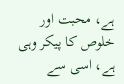ہے، محبت اور خلوص کا پیکر وہی ہے، اسی سے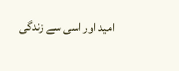امید اور اسی سے زندگی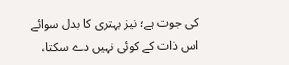کی جوت ہے؛ نیز بہتری کا بدل سوائے اس ذات کے کوئی نہیں دے سکتا،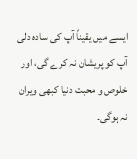ایسے میں یقیناً آپ کی سادہ دلی آپ کو پریشان نہ کرے گی، اور خلوص و محبت دنیا کبھی ویران نہ ہوگی۔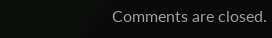Comments are closed.